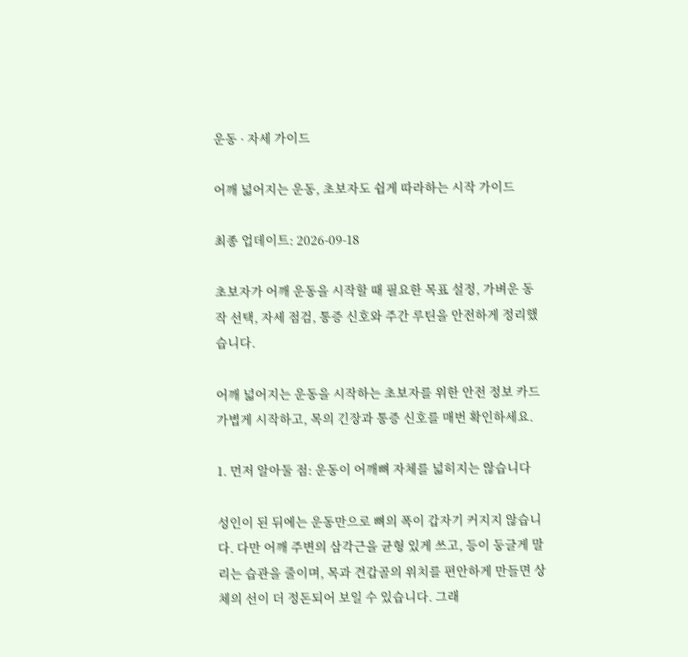운동 · 자세 가이드

어깨 넓어지는 운동, 초보자도 쉽게 따라하는 시작 가이드

최종 업데이트: 2026-09-18

초보자가 어깨 운동을 시작할 때 필요한 목표 설정, 가벼운 동작 선택, 자세 점검, 통증 신호와 주간 루틴을 안전하게 정리했습니다.

어깨 넓어지는 운동을 시작하는 초보자를 위한 안전 정보 카드
가볍게 시작하고, 목의 긴장과 통증 신호를 매번 확인하세요.

1. 먼저 알아둘 점: 운동이 어깨뼈 자체를 넓히지는 않습니다

성인이 된 뒤에는 운동만으로 뼈의 폭이 갑자기 커지지 않습니다. 다만 어깨 주변의 삼각근을 균형 있게 쓰고, 등이 둥글게 말리는 습관을 줄이며, 목과 견갑골의 위치를 편안하게 만들면 상체의 선이 더 정돈되어 보일 수 있습니다. 그래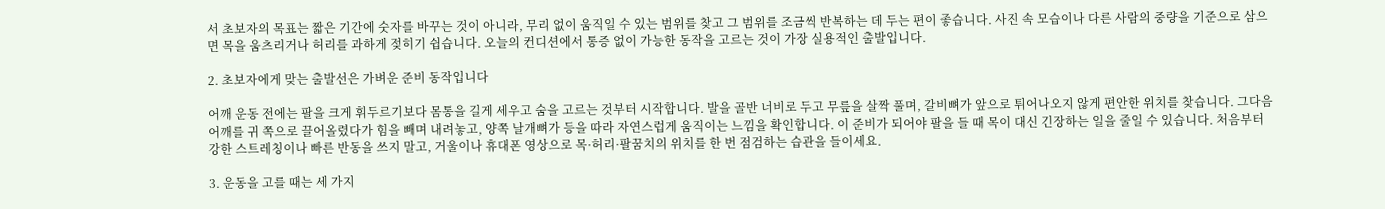서 초보자의 목표는 짧은 기간에 숫자를 바꾸는 것이 아니라, 무리 없이 움직일 수 있는 범위를 찾고 그 범위를 조금씩 반복하는 데 두는 편이 좋습니다. 사진 속 모습이나 다른 사람의 중량을 기준으로 삼으면 목을 움츠리거나 허리를 과하게 젖히기 쉽습니다. 오늘의 컨디션에서 통증 없이 가능한 동작을 고르는 것이 가장 실용적인 출발입니다.

2. 초보자에게 맞는 출발선은 가벼운 준비 동작입니다

어깨 운동 전에는 팔을 크게 휘두르기보다 몸통을 길게 세우고 숨을 고르는 것부터 시작합니다. 발을 골반 너비로 두고 무릎을 살짝 풀며, 갈비뼈가 앞으로 튀어나오지 않게 편안한 위치를 찾습니다. 그다음 어깨를 귀 쪽으로 끌어올렸다가 힘을 빼며 내려놓고, 양쪽 날개뼈가 등을 따라 자연스럽게 움직이는 느낌을 확인합니다. 이 준비가 되어야 팔을 들 때 목이 대신 긴장하는 일을 줄일 수 있습니다. 처음부터 강한 스트레칭이나 빠른 반동을 쓰지 말고, 거울이나 휴대폰 영상으로 목·허리·팔꿈치의 위치를 한 번 점검하는 습관을 들이세요.

3. 운동을 고를 때는 세 가지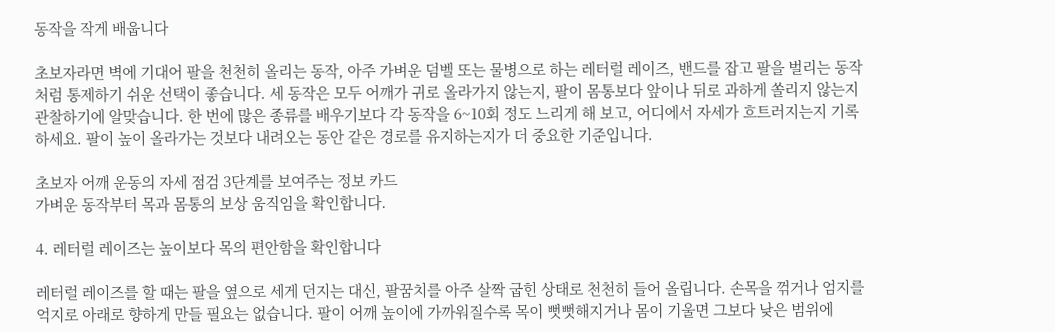동작을 작게 배웁니다

초보자라면 벽에 기대어 팔을 천천히 올리는 동작, 아주 가벼운 덤벨 또는 물병으로 하는 레터럴 레이즈, 밴드를 잡고 팔을 벌리는 동작처럼 통제하기 쉬운 선택이 좋습니다. 세 동작은 모두 어깨가 귀로 올라가지 않는지, 팔이 몸통보다 앞이나 뒤로 과하게 쏠리지 않는지 관찰하기에 알맞습니다. 한 번에 많은 종류를 배우기보다 각 동작을 6~10회 정도 느리게 해 보고, 어디에서 자세가 흐트러지는지 기록하세요. 팔이 높이 올라가는 것보다 내려오는 동안 같은 경로를 유지하는지가 더 중요한 기준입니다.

초보자 어깨 운동의 자세 점검 3단계를 보여주는 정보 카드
가벼운 동작부터 목과 몸통의 보상 움직임을 확인합니다.

4. 레터럴 레이즈는 높이보다 목의 편안함을 확인합니다

레터럴 레이즈를 할 때는 팔을 옆으로 세게 던지는 대신, 팔꿈치를 아주 살짝 굽힌 상태로 천천히 들어 올립니다. 손목을 꺾거나 엄지를 억지로 아래로 향하게 만들 필요는 없습니다. 팔이 어깨 높이에 가까워질수록 목이 뻣뻣해지거나 몸이 기울면 그보다 낮은 범위에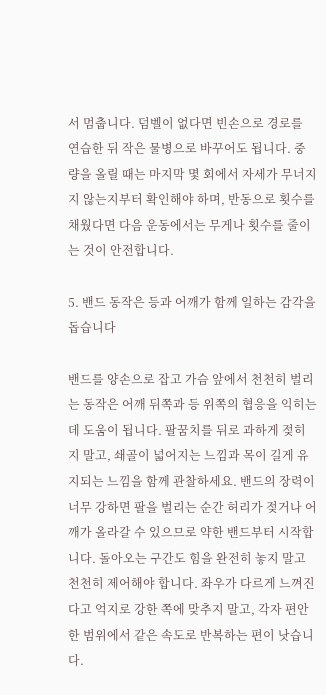서 멈춥니다. 덤벨이 없다면 빈손으로 경로를 연습한 뒤 작은 물병으로 바꾸어도 됩니다. 중량을 올릴 때는 마지막 몇 회에서 자세가 무너지지 않는지부터 확인해야 하며, 반동으로 횟수를 채웠다면 다음 운동에서는 무게나 횟수를 줄이는 것이 안전합니다.

5. 밴드 동작은 등과 어깨가 함께 일하는 감각을 돕습니다

밴드를 양손으로 잡고 가슴 앞에서 천천히 벌리는 동작은 어깨 뒤쪽과 등 위쪽의 협응을 익히는 데 도움이 됩니다. 팔꿈치를 뒤로 과하게 젖히지 말고, 쇄골이 넓어지는 느낌과 목이 길게 유지되는 느낌을 함께 관찰하세요. 밴드의 장력이 너무 강하면 팔을 벌리는 순간 허리가 젖거나 어깨가 올라갈 수 있으므로 약한 밴드부터 시작합니다. 돌아오는 구간도 힘을 완전히 놓지 말고 천천히 제어해야 합니다. 좌우가 다르게 느껴진다고 억지로 강한 쪽에 맞추지 말고, 각자 편안한 범위에서 같은 속도로 반복하는 편이 낫습니다.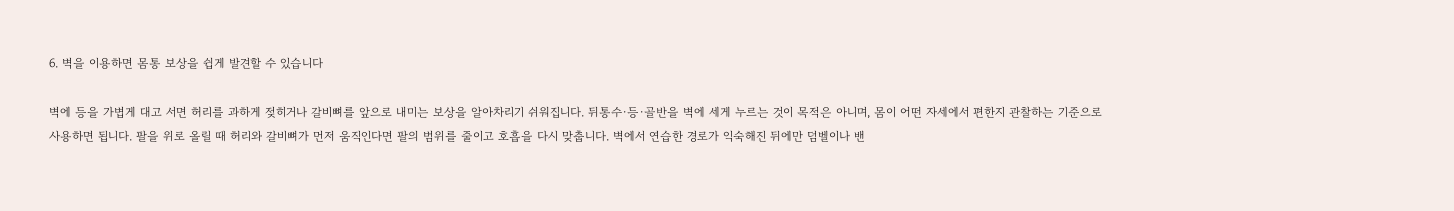6. 벽을 이용하면 몸통 보상을 쉽게 발견할 수 있습니다

벽에 등을 가볍게 대고 서면 허리를 과하게 젖히거나 갈비뼈를 앞으로 내미는 보상을 알아차리기 쉬워집니다. 뒤통수·등·골반을 벽에 세게 누르는 것이 목적은 아니며, 몸이 어떤 자세에서 편한지 관찰하는 기준으로 사용하면 됩니다. 팔을 위로 올릴 때 허리와 갈비뼈가 먼저 움직인다면 팔의 범위를 줄이고 호흡을 다시 맞춥니다. 벽에서 연습한 경로가 익숙해진 뒤에만 덤벨이나 밴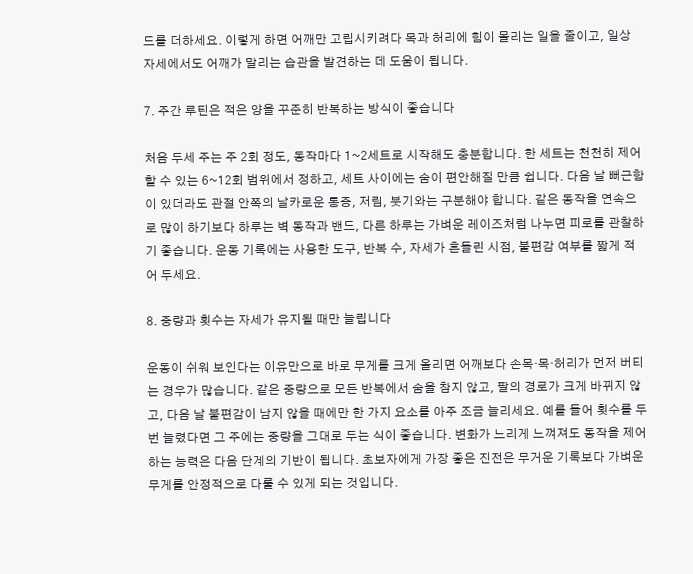드를 더하세요. 이렇게 하면 어깨만 고립시키려다 목과 허리에 힘이 몰리는 일을 줄이고, 일상 자세에서도 어깨가 말리는 습관을 발견하는 데 도움이 됩니다.

7. 주간 루틴은 적은 양을 꾸준히 반복하는 방식이 좋습니다

처음 두세 주는 주 2회 정도, 동작마다 1~2세트로 시작해도 충분합니다. 한 세트는 천천히 제어할 수 있는 6~12회 범위에서 정하고, 세트 사이에는 숨이 편안해질 만큼 쉽니다. 다음 날 뻐근함이 있더라도 관절 안쪽의 날카로운 통증, 저림, 붓기와는 구분해야 합니다. 같은 동작을 연속으로 많이 하기보다 하루는 벽 동작과 밴드, 다른 하루는 가벼운 레이즈처럼 나누면 피로를 관찰하기 좋습니다. 운동 기록에는 사용한 도구, 반복 수, 자세가 흔들린 시점, 불편감 여부를 짧게 적어 두세요.

8. 중량과 횟수는 자세가 유지될 때만 늘립니다

운동이 쉬워 보인다는 이유만으로 바로 무게를 크게 올리면 어깨보다 손목·목·허리가 먼저 버티는 경우가 많습니다. 같은 중량으로 모든 반복에서 숨을 참지 않고, 팔의 경로가 크게 바뀌지 않고, 다음 날 불편감이 남지 않을 때에만 한 가지 요소를 아주 조금 늘리세요. 예를 들어 횟수를 두 번 늘렸다면 그 주에는 중량을 그대로 두는 식이 좋습니다. 변화가 느리게 느껴져도 동작을 제어하는 능력은 다음 단계의 기반이 됩니다. 초보자에게 가장 좋은 진전은 무거운 기록보다 가벼운 무게를 안정적으로 다룰 수 있게 되는 것입니다.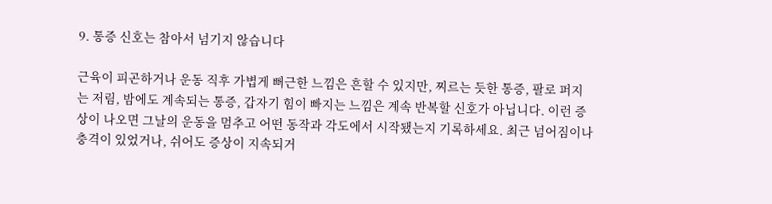9. 통증 신호는 참아서 넘기지 않습니다

근육이 피곤하거나 운동 직후 가볍게 뻐근한 느낌은 흔할 수 있지만, 찌르는 듯한 통증, 팔로 퍼지는 저림, 밤에도 계속되는 통증, 갑자기 힘이 빠지는 느낌은 계속 반복할 신호가 아닙니다. 이런 증상이 나오면 그날의 운동을 멈추고 어떤 동작과 각도에서 시작됐는지 기록하세요. 최근 넘어짐이나 충격이 있었거나, 쉬어도 증상이 지속되거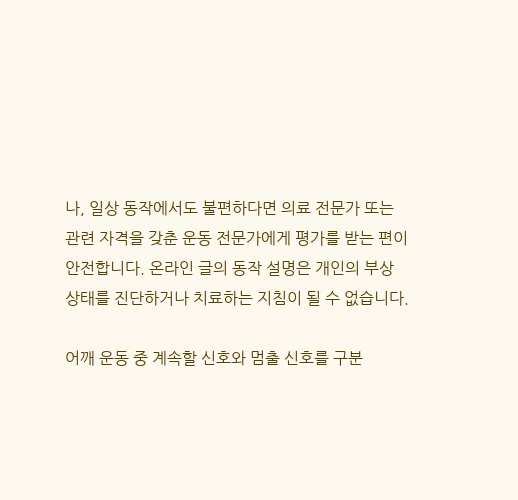나, 일상 동작에서도 불편하다면 의료 전문가 또는 관련 자격을 갖춘 운동 전문가에게 평가를 받는 편이 안전합니다. 온라인 글의 동작 설명은 개인의 부상 상태를 진단하거나 치료하는 지침이 될 수 없습니다.

어깨 운동 중 계속할 신호와 멈출 신호를 구분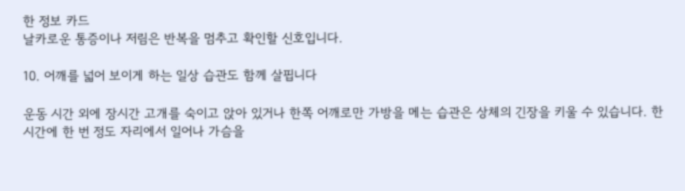한 정보 카드
날카로운 통증이나 저림은 반복을 멈추고 확인할 신호입니다.

10. 어깨를 넓어 보이게 하는 일상 습관도 함께 살핍니다

운동 시간 외에 장시간 고개를 숙이고 앉아 있거나 한쪽 어깨로만 가방을 메는 습관은 상체의 긴장을 키울 수 있습니다. 한 시간에 한 번 정도 자리에서 일어나 가슴을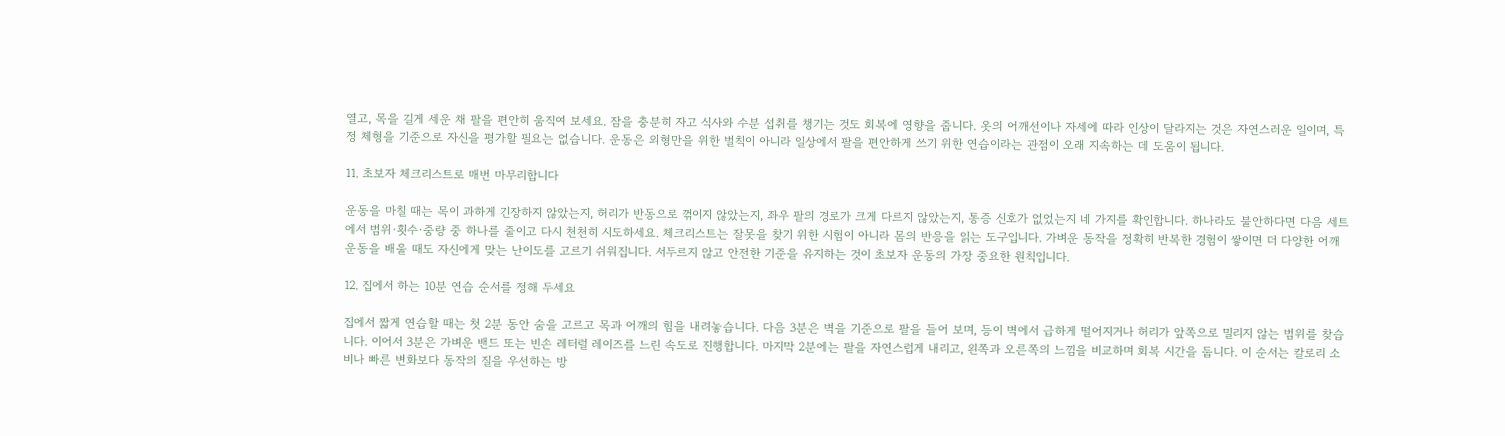열고, 목을 길게 세운 채 팔을 편안히 움직여 보세요. 잠을 충분히 자고 식사와 수분 섭취를 챙기는 것도 회복에 영향을 줍니다. 옷의 어깨선이나 자세에 따라 인상이 달라지는 것은 자연스러운 일이며, 특정 체형을 기준으로 자신을 평가할 필요는 없습니다. 운동은 외형만을 위한 벌칙이 아니라 일상에서 팔을 편안하게 쓰기 위한 연습이라는 관점이 오래 지속하는 데 도움이 됩니다.

11. 초보자 체크리스트로 매번 마무리합니다

운동을 마칠 때는 목이 과하게 긴장하지 않았는지, 허리가 반동으로 꺾이지 않았는지, 좌우 팔의 경로가 크게 다르지 않았는지, 통증 신호가 없었는지 네 가지를 확인합니다. 하나라도 불안하다면 다음 세트에서 범위·횟수·중량 중 하나를 줄이고 다시 천천히 시도하세요. 체크리스트는 잘못을 찾기 위한 시험이 아니라 몸의 반응을 읽는 도구입니다. 가벼운 동작을 정확히 반복한 경험이 쌓이면 더 다양한 어깨 운동을 배울 때도 자신에게 맞는 난이도를 고르기 쉬워집니다. 서두르지 않고 안전한 기준을 유지하는 것이 초보자 운동의 가장 중요한 원칙입니다.

12. 집에서 하는 10분 연습 순서를 정해 두세요

집에서 짧게 연습할 때는 첫 2분 동안 숨을 고르고 목과 어깨의 힘을 내려놓습니다. 다음 3분은 벽을 기준으로 팔을 들어 보며, 등이 벽에서 급하게 떨어지거나 허리가 앞쪽으로 밀리지 않는 범위를 찾습니다. 이어서 3분은 가벼운 밴드 또는 빈손 레터럴 레이즈를 느린 속도로 진행합니다. 마지막 2분에는 팔을 자연스럽게 내리고, 왼쪽과 오른쪽의 느낌을 비교하며 회복 시간을 둡니다. 이 순서는 칼로리 소비나 빠른 변화보다 동작의 질을 우선하는 방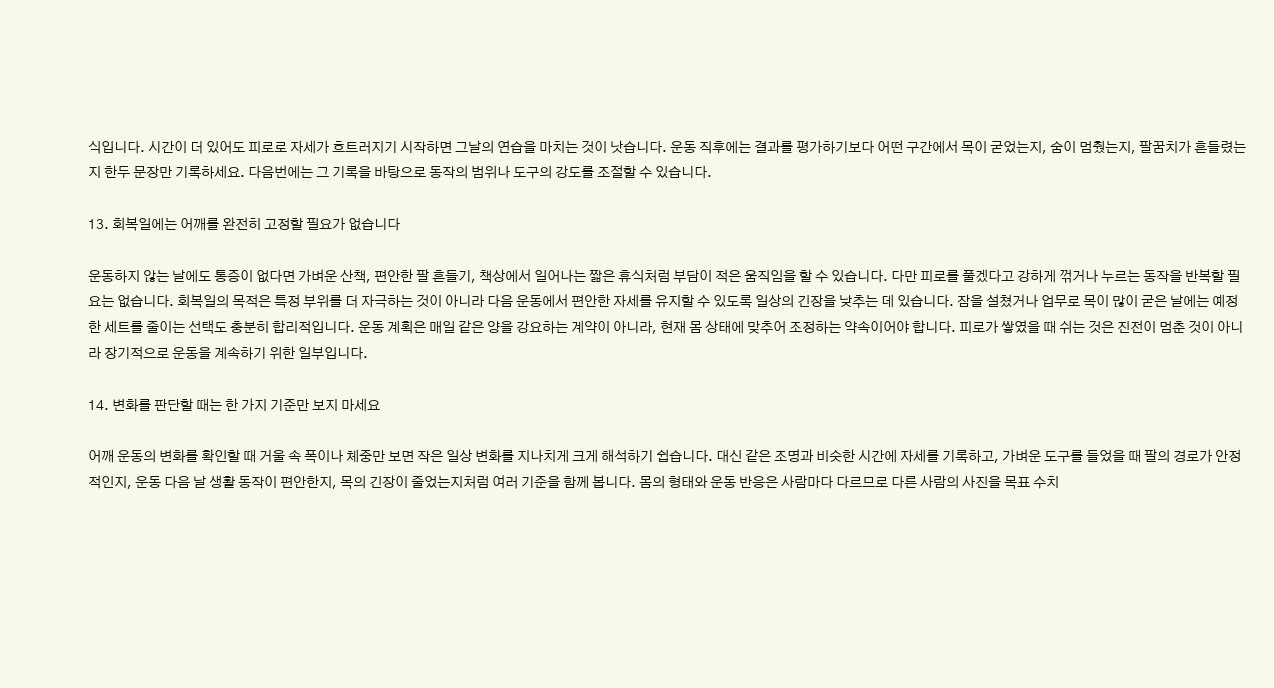식입니다. 시간이 더 있어도 피로로 자세가 흐트러지기 시작하면 그날의 연습을 마치는 것이 낫습니다. 운동 직후에는 결과를 평가하기보다 어떤 구간에서 목이 굳었는지, 숨이 멈췄는지, 팔꿈치가 흔들렸는지 한두 문장만 기록하세요. 다음번에는 그 기록을 바탕으로 동작의 범위나 도구의 강도를 조절할 수 있습니다.

13. 회복일에는 어깨를 완전히 고정할 필요가 없습니다

운동하지 않는 날에도 통증이 없다면 가벼운 산책, 편안한 팔 흔들기, 책상에서 일어나는 짧은 휴식처럼 부담이 적은 움직임을 할 수 있습니다. 다만 피로를 풀겠다고 강하게 꺾거나 누르는 동작을 반복할 필요는 없습니다. 회복일의 목적은 특정 부위를 더 자극하는 것이 아니라 다음 운동에서 편안한 자세를 유지할 수 있도록 일상의 긴장을 낮추는 데 있습니다. 잠을 설쳤거나 업무로 목이 많이 굳은 날에는 예정한 세트를 줄이는 선택도 충분히 합리적입니다. 운동 계획은 매일 같은 양을 강요하는 계약이 아니라, 현재 몸 상태에 맞추어 조정하는 약속이어야 합니다. 피로가 쌓였을 때 쉬는 것은 진전이 멈춘 것이 아니라 장기적으로 운동을 계속하기 위한 일부입니다.

14. 변화를 판단할 때는 한 가지 기준만 보지 마세요

어깨 운동의 변화를 확인할 때 거울 속 폭이나 체중만 보면 작은 일상 변화를 지나치게 크게 해석하기 쉽습니다. 대신 같은 조명과 비슷한 시간에 자세를 기록하고, 가벼운 도구를 들었을 때 팔의 경로가 안정적인지, 운동 다음 날 생활 동작이 편안한지, 목의 긴장이 줄었는지처럼 여러 기준을 함께 봅니다. 몸의 형태와 운동 반응은 사람마다 다르므로 다른 사람의 사진을 목표 수치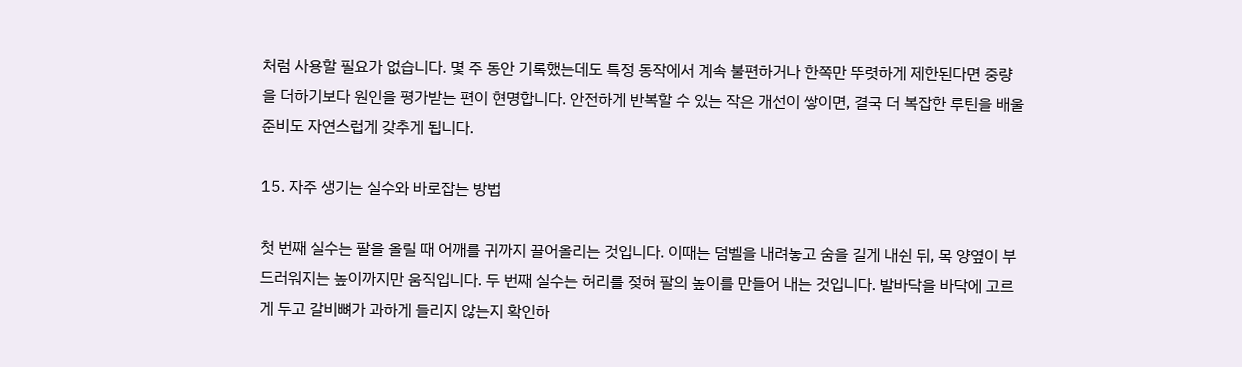처럼 사용할 필요가 없습니다. 몇 주 동안 기록했는데도 특정 동작에서 계속 불편하거나 한쪽만 뚜렷하게 제한된다면 중량을 더하기보다 원인을 평가받는 편이 현명합니다. 안전하게 반복할 수 있는 작은 개선이 쌓이면, 결국 더 복잡한 루틴을 배울 준비도 자연스럽게 갖추게 됩니다.

15. 자주 생기는 실수와 바로잡는 방법

첫 번째 실수는 팔을 올릴 때 어깨를 귀까지 끌어올리는 것입니다. 이때는 덤벨을 내려놓고 숨을 길게 내쉰 뒤, 목 양옆이 부드러워지는 높이까지만 움직입니다. 두 번째 실수는 허리를 젖혀 팔의 높이를 만들어 내는 것입니다. 발바닥을 바닥에 고르게 두고 갈비뼈가 과하게 들리지 않는지 확인하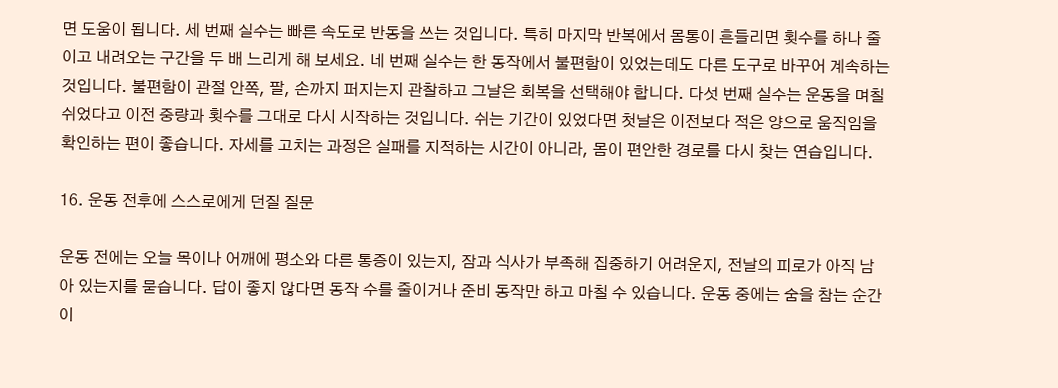면 도움이 됩니다. 세 번째 실수는 빠른 속도로 반동을 쓰는 것입니다. 특히 마지막 반복에서 몸통이 흔들리면 횟수를 하나 줄이고 내려오는 구간을 두 배 느리게 해 보세요. 네 번째 실수는 한 동작에서 불편함이 있었는데도 다른 도구로 바꾸어 계속하는 것입니다. 불편함이 관절 안쪽, 팔, 손까지 퍼지는지 관찰하고 그날은 회복을 선택해야 합니다. 다섯 번째 실수는 운동을 며칠 쉬었다고 이전 중량과 횟수를 그대로 다시 시작하는 것입니다. 쉬는 기간이 있었다면 첫날은 이전보다 적은 양으로 움직임을 확인하는 편이 좋습니다. 자세를 고치는 과정은 실패를 지적하는 시간이 아니라, 몸이 편안한 경로를 다시 찾는 연습입니다.

16. 운동 전후에 스스로에게 던질 질문

운동 전에는 오늘 목이나 어깨에 평소와 다른 통증이 있는지, 잠과 식사가 부족해 집중하기 어려운지, 전날의 피로가 아직 남아 있는지를 묻습니다. 답이 좋지 않다면 동작 수를 줄이거나 준비 동작만 하고 마칠 수 있습니다. 운동 중에는 숨을 참는 순간이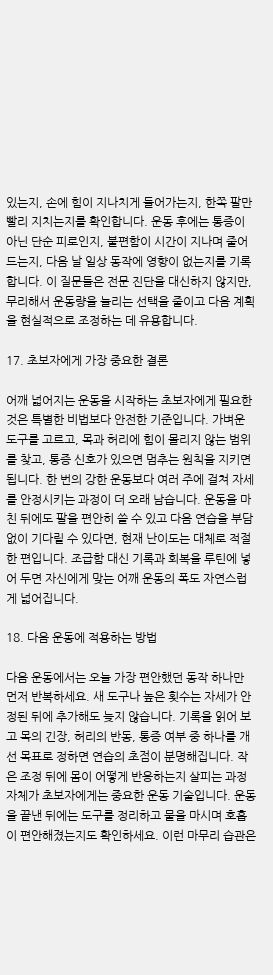있는지, 손에 힘이 지나치게 들어가는지, 한쪽 팔만 빨리 지치는지를 확인합니다. 운동 후에는 통증이 아닌 단순 피로인지, 불편함이 시간이 지나며 줄어드는지, 다음 날 일상 동작에 영향이 없는지를 기록합니다. 이 질문들은 전문 진단을 대신하지 않지만, 무리해서 운동량을 늘리는 선택을 줄이고 다음 계획을 현실적으로 조정하는 데 유용합니다.

17. 초보자에게 가장 중요한 결론

어깨 넓어지는 운동을 시작하는 초보자에게 필요한 것은 특별한 비법보다 안전한 기준입니다. 가벼운 도구를 고르고, 목과 허리에 힘이 몰리지 않는 범위를 찾고, 통증 신호가 있으면 멈추는 원칙을 지키면 됩니다. 한 번의 강한 운동보다 여러 주에 걸쳐 자세를 안정시키는 과정이 더 오래 남습니다. 운동을 마친 뒤에도 팔을 편안히 쓸 수 있고 다음 연습을 부담 없이 기다릴 수 있다면, 현재 난이도는 대체로 적절한 편입니다. 조급함 대신 기록과 회복을 루틴에 넣어 두면 자신에게 맞는 어깨 운동의 폭도 자연스럽게 넓어집니다.

18. 다음 운동에 적용하는 방법

다음 운동에서는 오늘 가장 편안했던 동작 하나만 먼저 반복하세요. 새 도구나 높은 횟수는 자세가 안정된 뒤에 추가해도 늦지 않습니다. 기록을 읽어 보고 목의 긴장, 허리의 반동, 통증 여부 중 하나를 개선 목표로 정하면 연습의 초점이 분명해집니다. 작은 조정 뒤에 몸이 어떻게 반응하는지 살피는 과정 자체가 초보자에게는 중요한 운동 기술입니다. 운동을 끝낸 뒤에는 도구를 정리하고 물을 마시며 호흡이 편안해졌는지도 확인하세요. 이런 마무리 습관은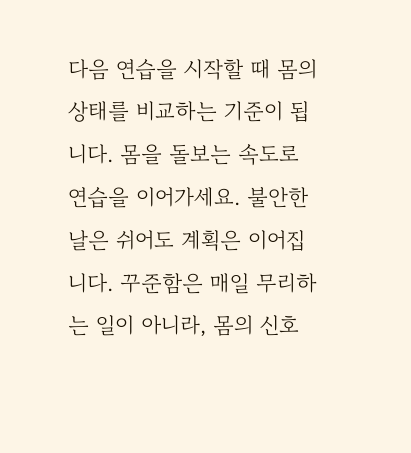다음 연습을 시작할 때 몸의 상태를 비교하는 기준이 됩니다. 몸을 돌보는 속도로 연습을 이어가세요. 불안한 날은 쉬어도 계획은 이어집니다. 꾸준함은 매일 무리하는 일이 아니라, 몸의 신호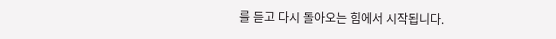를 듣고 다시 돌아오는 힘에서 시작됩니다.